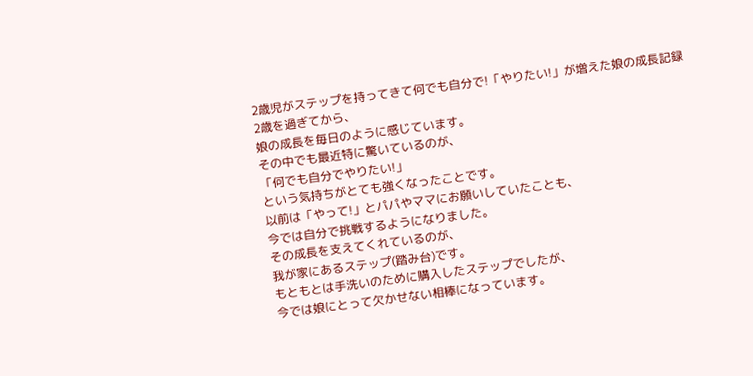2歳児がステップを持ってきて何でも自分で!「やりたい!」が増えた娘の成長記録
2歳を過ぎてから、
娘の成長を毎日のように感じています。
その中でも最近特に驚いているのが、
「何でも自分でやりたい!」
という気持ちがとても強くなったことです。
以前は「やって!」とパパやママにお願いしていたことも、
今では自分で挑戦するようになりました。
その成長を支えてくれているのが、
我が家にあるステップ(踏み台)です。
もともとは手洗いのために購入したステップでしたが、
今では娘にとって欠かせない相棒になっています。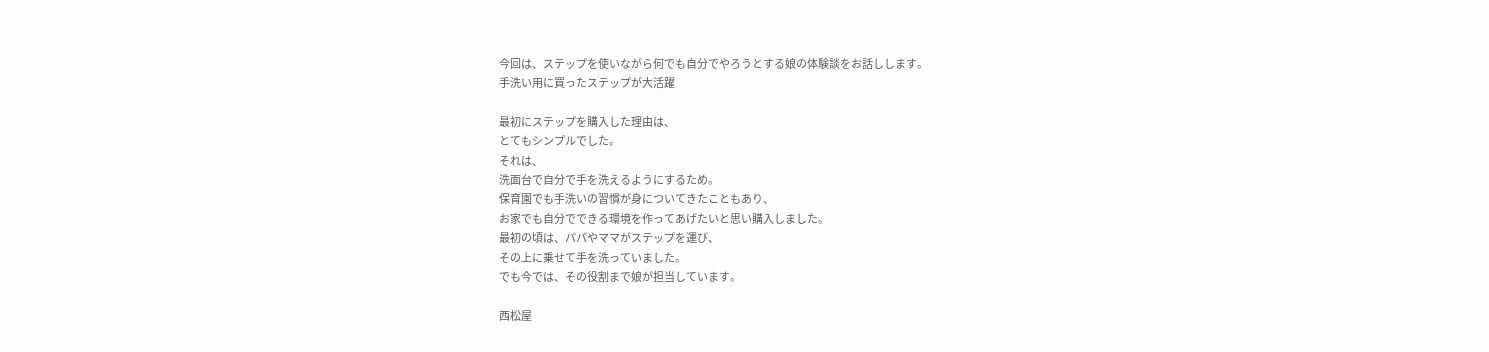今回は、ステップを使いながら何でも自分でやろうとする娘の体験談をお話しします。
手洗い用に買ったステップが大活躍

最初にステップを購入した理由は、
とてもシンプルでした。
それは、
洗面台で自分で手を洗えるようにするため。
保育園でも手洗いの習慣が身についてきたこともあり、
お家でも自分でできる環境を作ってあげたいと思い購入しました。
最初の頃は、パパやママがステップを運び、
その上に乗せて手を洗っていました。
でも今では、その役割まで娘が担当しています。

西松屋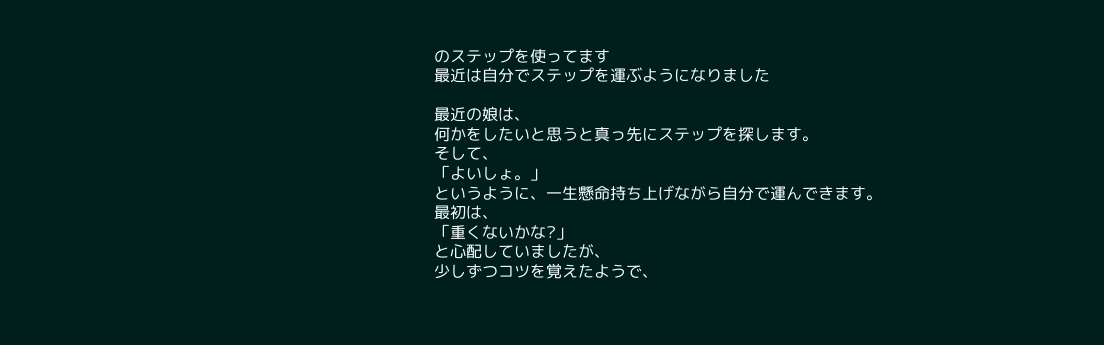のステップを使ってます
最近は自分でステップを運ぶようになりました

最近の娘は、
何かをしたいと思うと真っ先にステップを探します。
そして、
「よいしょ。」
というように、一生懸命持ち上げながら自分で運んできます。
最初は、
「重くないかな?」
と心配していましたが、
少しずつコツを覚えたようで、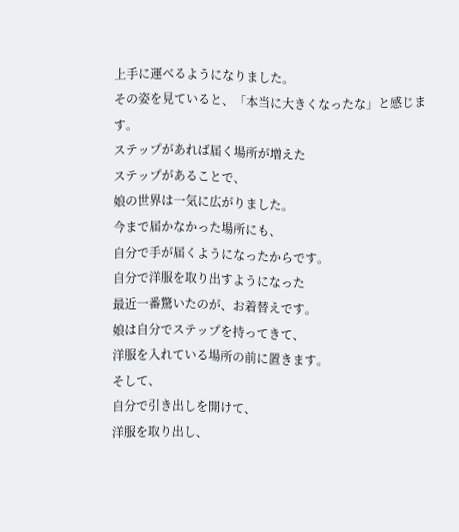上手に運べるようになりました。
その姿を見ていると、「本当に大きくなったな」と感じます。
ステップがあれば届く場所が増えた
ステップがあることで、
娘の世界は一気に広がりました。
今まで届かなかった場所にも、
自分で手が届くようになったからです。
自分で洋服を取り出すようになった
最近一番驚いたのが、お着替えです。
娘は自分でステップを持ってきて、
洋服を入れている場所の前に置きます。
そして、
自分で引き出しを開けて、
洋服を取り出し、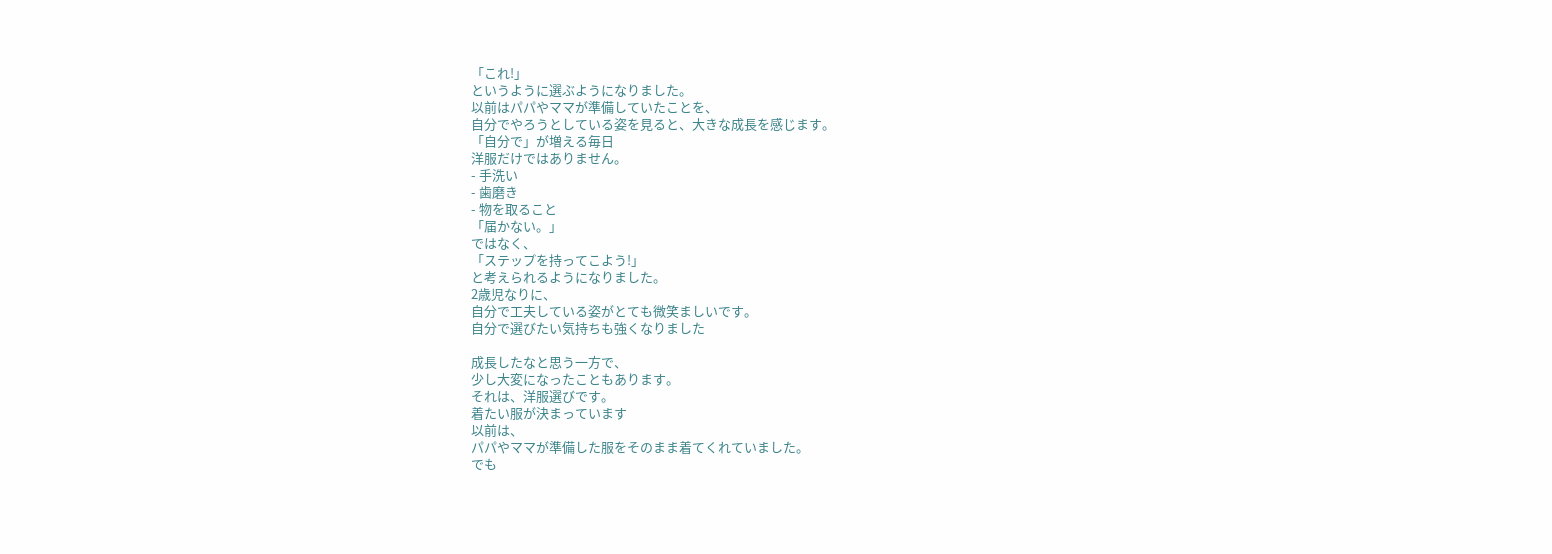「これ!」
というように選ぶようになりました。
以前はパパやママが準備していたことを、
自分でやろうとしている姿を見ると、大きな成長を感じます。
「自分で」が増える毎日
洋服だけではありません。
- 手洗い
- 歯磨き
- 物を取ること
「届かない。」
ではなく、
「ステップを持ってこよう!」
と考えられるようになりました。
2歳児なりに、
自分で工夫している姿がとても微笑ましいです。
自分で選びたい気持ちも強くなりました

成長したなと思う一方で、
少し大変になったこともあります。
それは、洋服選びです。
着たい服が決まっています
以前は、
パパやママが準備した服をそのまま着てくれていました。
でも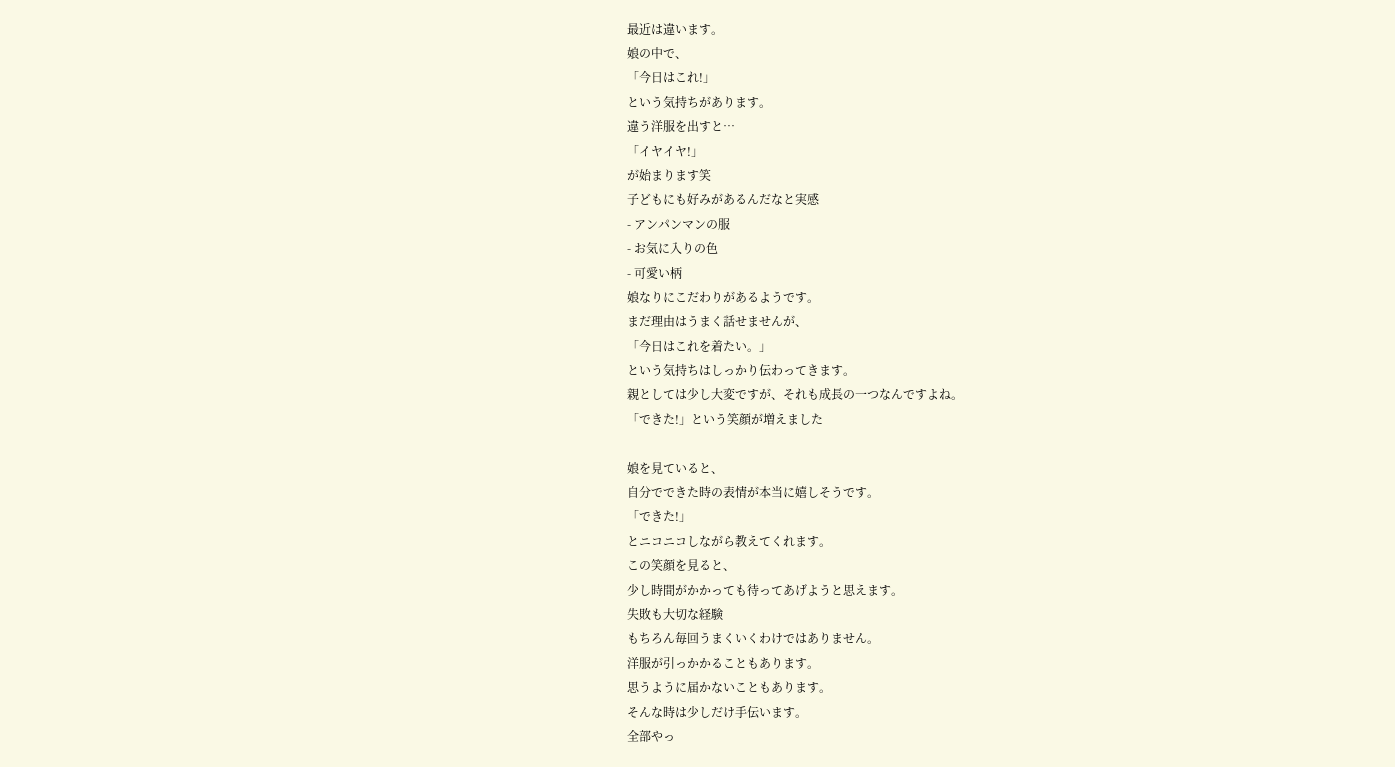最近は違います。
娘の中で、
「今日はこれ!」
という気持ちがあります。
違う洋服を出すと…
「イヤイヤ!」
が始まります笑
子どもにも好みがあるんだなと実感
- アンパンマンの服
- お気に入りの色
- 可愛い柄
娘なりにこだわりがあるようです。
まだ理由はうまく話せませんが、
「今日はこれを着たい。」
という気持ちはしっかり伝わってきます。
親としては少し大変ですが、それも成長の一つなんですよね。
「できた!」という笑顔が増えました

娘を見ていると、
自分でできた時の表情が本当に嬉しそうです。
「できた!」
とニコニコしながら教えてくれます。
この笑顔を見ると、
少し時間がかかっても待ってあげようと思えます。
失敗も大切な経験
もちろん毎回うまくいくわけではありません。
洋服が引っかかることもあります。
思うように届かないこともあります。
そんな時は少しだけ手伝います。
全部やっ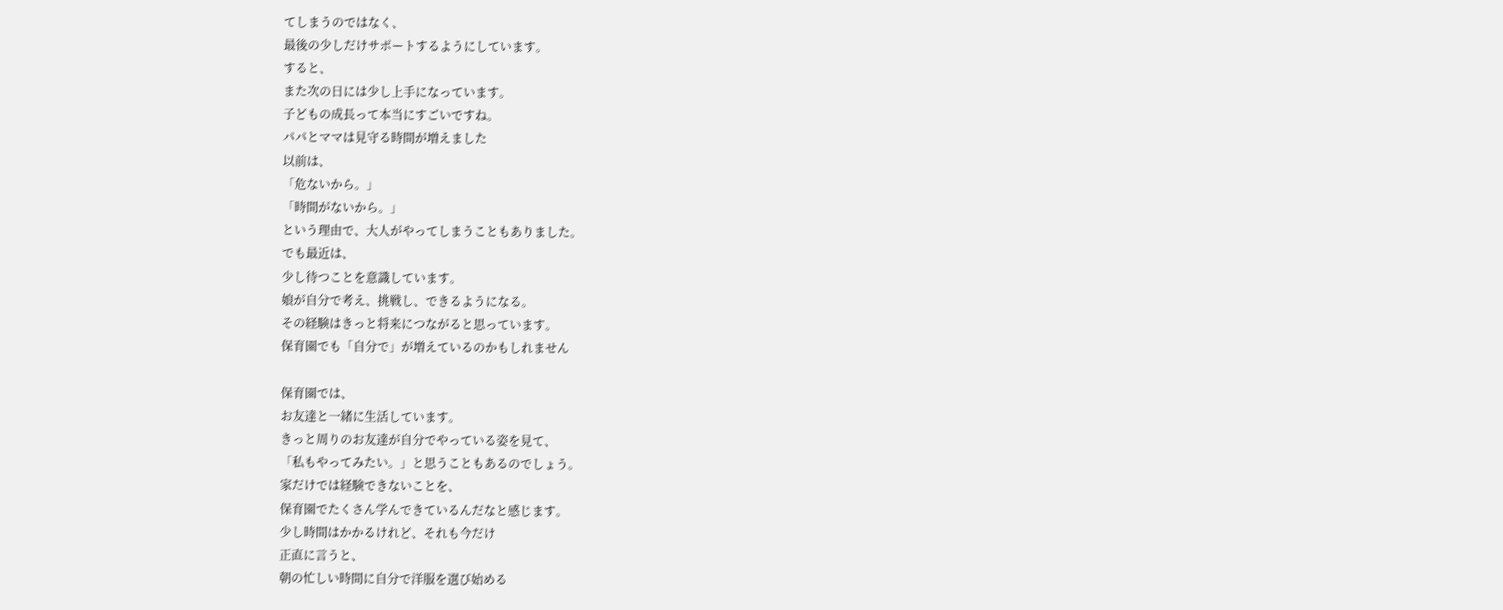てしまうのではなく、
最後の少しだけサポートするようにしています。
すると、
また次の日には少し上手になっています。
子どもの成長って本当にすごいですね。
パパとママは見守る時間が増えました
以前は、
「危ないから。」
「時間がないから。」
という理由で、大人がやってしまうこともありました。
でも最近は、
少し待つことを意識しています。
娘が自分で考え、挑戦し、できるようになる。
その経験はきっと将来につながると思っています。
保育園でも「自分で」が増えているのかもしれません

保育園では、
お友達と一緒に生活しています。
きっと周りのお友達が自分でやっている姿を見て、
「私もやってみたい。」と思うこともあるのでしょう。
家だけでは経験できないことを、
保育園でたくさん学んできているんだなと感じます。
少し時間はかかるけれど、それも今だけ
正直に言うと、
朝の忙しい時間に自分で洋服を選び始める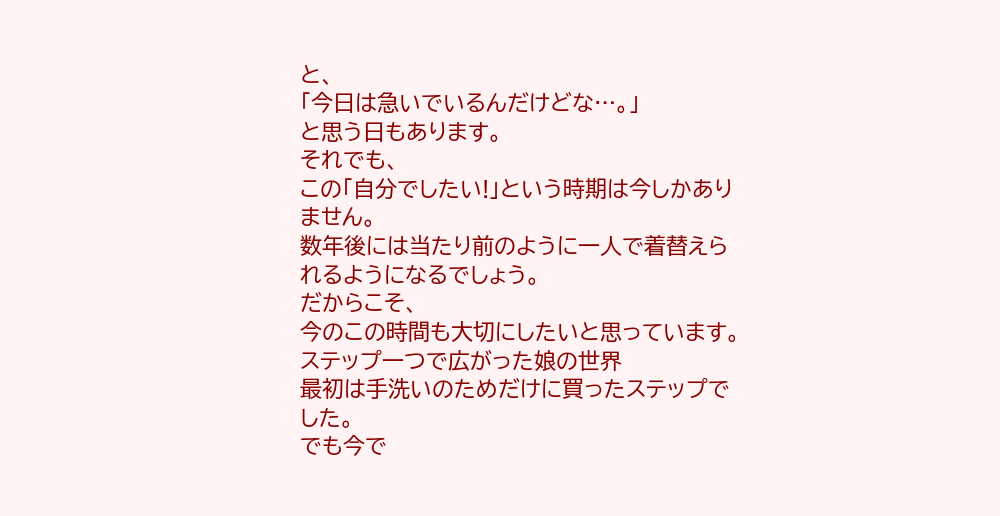と、
「今日は急いでいるんだけどな…。」
と思う日もあります。
それでも、
この「自分でしたい!」という時期は今しかありません。
数年後には当たり前のように一人で着替えられるようになるでしょう。
だからこそ、
今のこの時間も大切にしたいと思っています。
ステップ一つで広がった娘の世界
最初は手洗いのためだけに買ったステップでした。
でも今で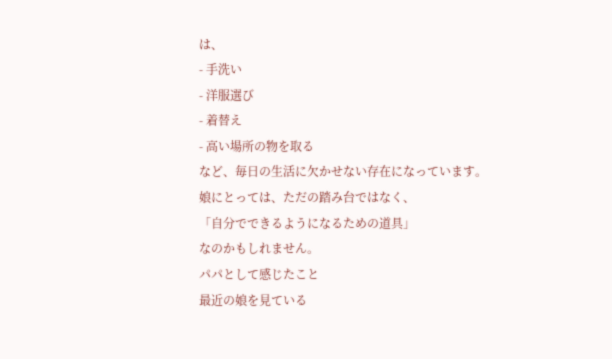は、
- 手洗い
- 洋服選び
- 着替え
- 高い場所の物を取る
など、毎日の生活に欠かせない存在になっています。
娘にとっては、ただの踏み台ではなく、
「自分でできるようになるための道具」
なのかもしれません。
パパとして感じたこと
最近の娘を見ている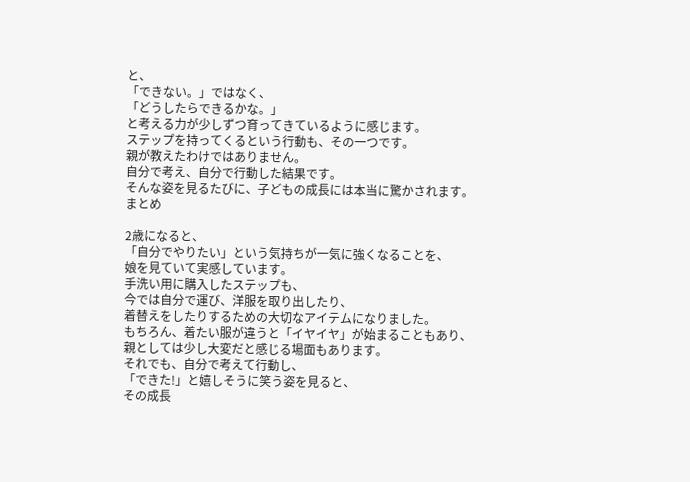と、
「できない。」ではなく、
「どうしたらできるかな。」
と考える力が少しずつ育ってきているように感じます。
ステップを持ってくるという行動も、その一つです。
親が教えたわけではありません。
自分で考え、自分で行動した結果です。
そんな姿を見るたびに、子どもの成長には本当に驚かされます。
まとめ

2歳になると、
「自分でやりたい」という気持ちが一気に強くなることを、
娘を見ていて実感しています。
手洗い用に購入したステップも、
今では自分で運び、洋服を取り出したり、
着替えをしたりするための大切なアイテムになりました。
もちろん、着たい服が違うと「イヤイヤ」が始まることもあり、
親としては少し大変だと感じる場面もあります。
それでも、自分で考えて行動し、
「できた!」と嬉しそうに笑う姿を見ると、
その成長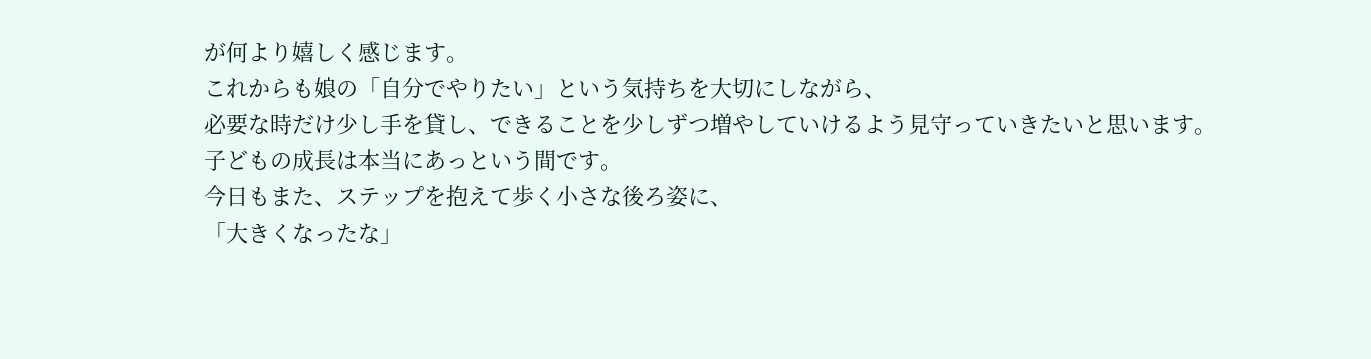が何より嬉しく感じます。
これからも娘の「自分でやりたい」という気持ちを大切にしながら、
必要な時だけ少し手を貸し、できることを少しずつ増やしていけるよう見守っていきたいと思います。
子どもの成長は本当にあっという間です。
今日もまた、ステップを抱えて歩く小さな後ろ姿に、
「大きくなったな」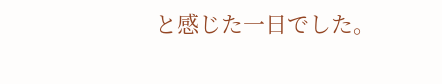と感じた一日でした。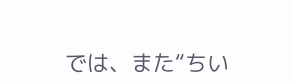では、また“ちい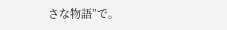さな物語”で。